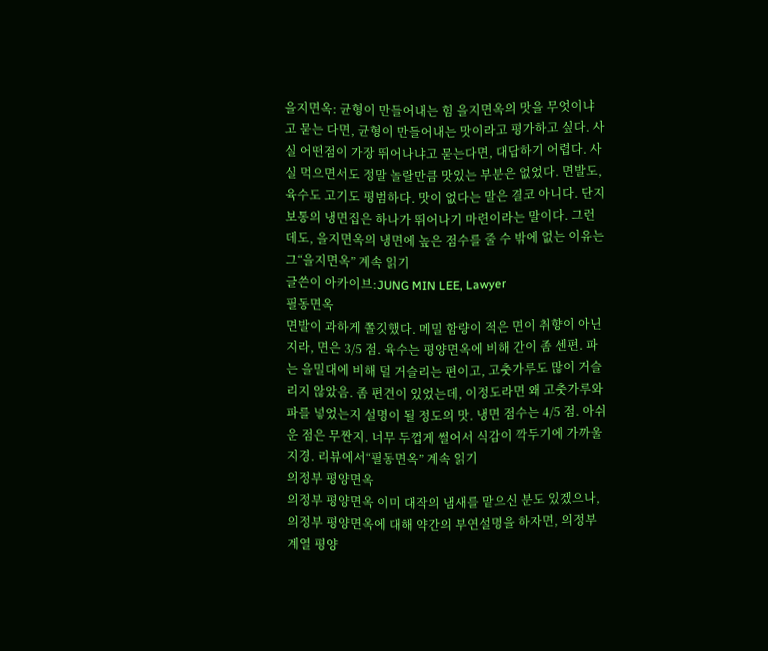을지면옥: 균형이 만들어내는 힘 을지면옥의 맛을 무엇이냐고 묻는 다면, 균형이 만들어내는 맛이라고 평가하고 싶다. 사실 어떤점이 가장 뛰어나냐고 묻는다면, 대답하기 어렵다. 사실 먹으면서도 정말 놀랄만큼 맛있는 부분은 없었다. 면발도, 육수도 고기도 평범하다. 맛이 없다는 말은 결코 아니다. 단지 보통의 냉면집은 하나가 뛰어나기 마련이라는 말이다. 그런데도, 을지면옥의 냉면에 높은 점수를 줄 수 밖에 없는 이유는 그“을지면옥” 계속 읽기
글쓴이 아카이브:JUNG MIN LEE, Lawyer
필동면옥
면발이 과하게 쫄깃했다. 메밀 함량이 적은 면이 취향이 아닌지라, 면은 3/5 점. 육수는 평양면옥에 비해 간이 좀 센편. 파는 을밀대에 비해 덜 거슬리는 편이고, 고춧가루도 많이 거슬리지 않았음. 좀 편견이 있었는데, 이정도라면 왜 고춧가루와 파를 넣었는지 설명이 될 정도의 맛. 냉면 점수는 4/5 점. 아쉬운 점은 무짠지. 너무 두껍게 썰어서 식감이 깍두기에 가까울 지경. 리뷰에서“필동면옥” 계속 읽기
의정부 평양면옥
의정부 평양면옥 이미 대작의 냄새를 맡으신 분도 있겠으나, 의정부 평양면옥에 대해 약간의 부연설명을 하자면, 의정부 계열 평양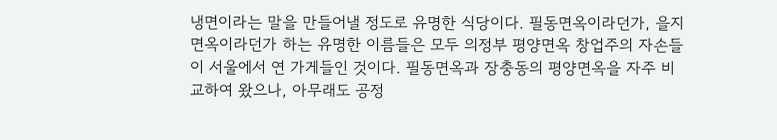냉면이라는 말을 만들어낼 정도로 유명한 식당이다. 필동면옥이라던가, 을지면옥이라던가 하는 유명한 이름들은 모두 의정부 평양면옥 창업주의 자손들이 서울에서 연 가게들인 것이다. 필동면옥과 장충동의 평양면옥을 자주 비교하여 왔으나, 아무래도 공정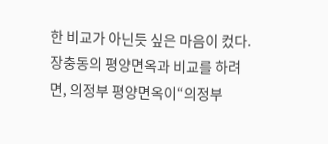한 비교가 아닌듯 싶은 마음이 컸다. 장충동의 평양면옥과 비교를 하려면, 의정부 평양면옥이“의정부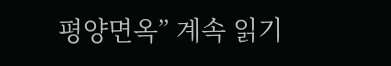평양면옥” 계속 읽기